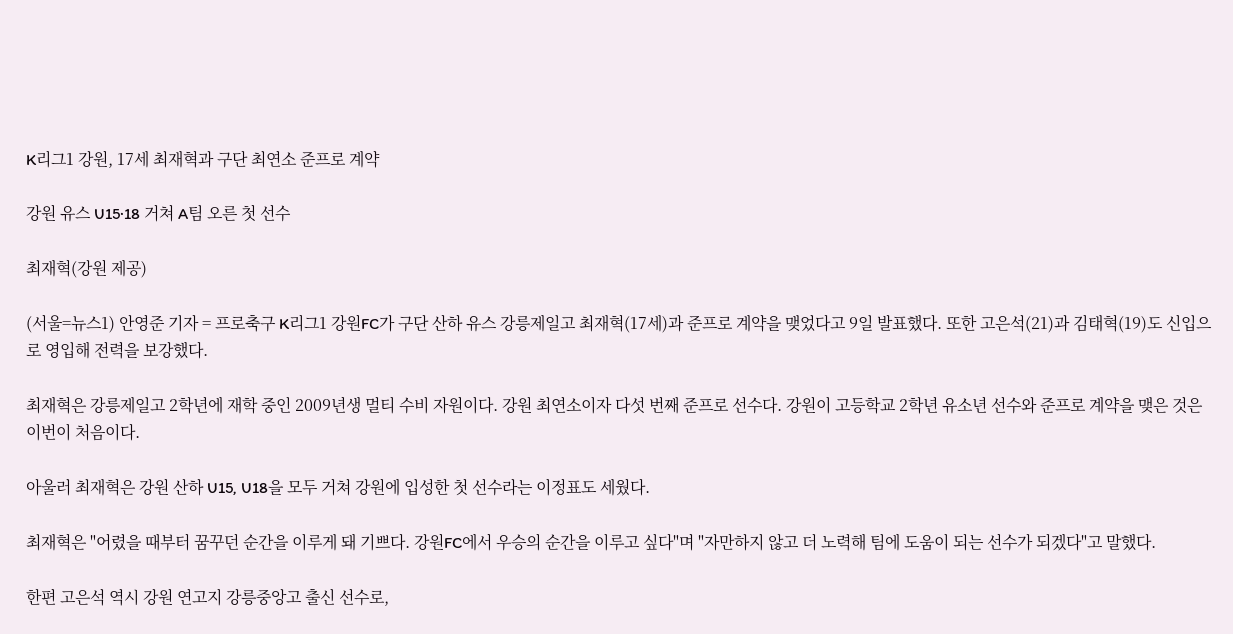K리그1 강원, 17세 최재혁과 구단 최연소 준프로 계약

강원 유스 U15·18 거쳐 A팀 오른 첫 선수

최재혁(강원 제공)

(서울=뉴스1) 안영준 기자 = 프로축구 K리그1 강원FC가 구단 산하 유스 강릉제일고 최재혁(17세)과 준프로 계약을 맺었다고 9일 발표했다. 또한 고은석(21)과 김태혁(19)도 신입으로 영입해 전력을 보강했다.

최재혁은 강릉제일고 2학년에 재학 중인 2009년생 멀티 수비 자원이다. 강원 최연소이자 다섯 번째 준프로 선수다. 강원이 고등학교 2학년 유소년 선수와 준프로 계약을 맺은 것은 이번이 처음이다.

아울러 최재혁은 강원 산하 U15, U18을 모두 거쳐 강원에 입성한 첫 선수라는 이정표도 세웠다.

최재혁은 "어렸을 때부터 꿈꾸던 순간을 이루게 돼 기쁘다. 강원FC에서 우승의 순간을 이루고 싶다"며 "자만하지 않고 더 노력해 팀에 도움이 되는 선수가 되겠다"고 말했다.

한편 고은석 역시 강원 연고지 강릉중앙고 출신 선수로,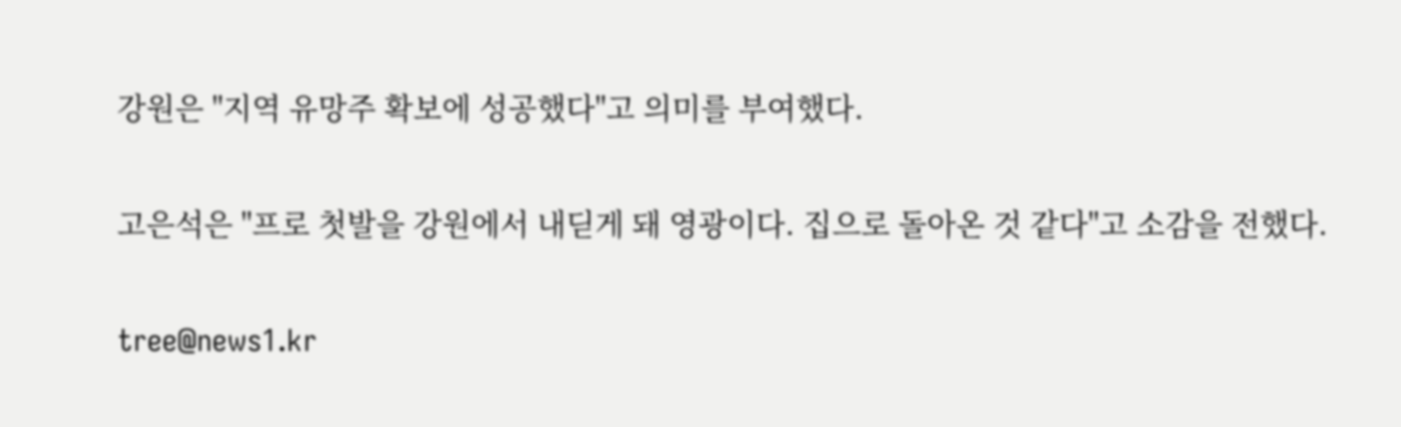강원은 "지역 유망주 확보에 성공했다"고 의미를 부여했다.

고은석은 "프로 첫발을 강원에서 내딛게 돼 영광이다. 집으로 돌아온 것 같다"고 소감을 전했다.

tree@news1.kr